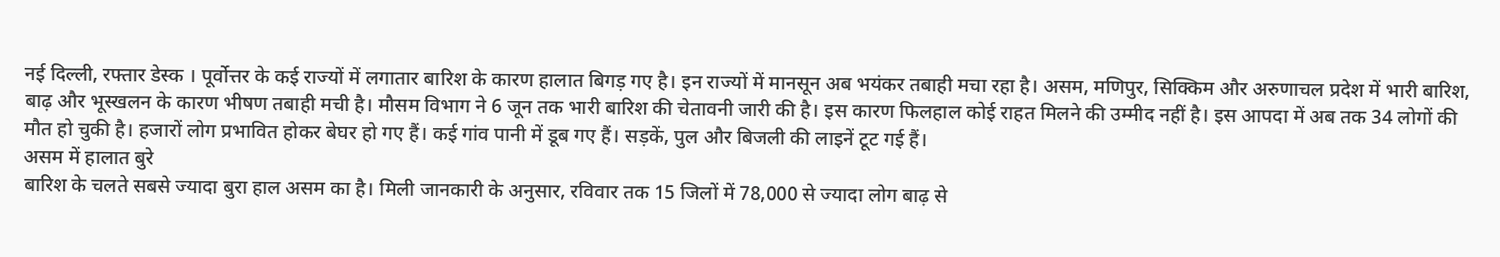नई दिल्ली, रफ्तार डेस्क । पूर्वोत्तर के कई राज्यों में लगातार बारिश के कारण हालात बिगड़ गए है। इन राज्यों में मानसून अब भयंकर तबाही मचा रहा है। असम, मणिपुर, सिक्किम और अरुणाचल प्रदेश में भारी बारिश, बाढ़ और भूस्खलन के कारण भीषण तबाही मची है। मौसम विभाग ने 6 जून तक भारी बारिश की चेतावनी जारी की है। इस कारण फिलहाल कोई राहत मिलने की उम्मीद नहीं है। इस आपदा में अब तक 34 लोगों की मौत हो चुकी है। हजारों लोग प्रभावित होकर बेघर हो गए हैं। कई गांव पानी में डूब गए हैं। सड़कें, पुल और बिजली की लाइनें टूट गई हैं।
असम में हालात बुरे
बारिश के चलते सबसे ज्यादा बुरा हाल असम का है। मिली जानकारी के अनुसार, रविवार तक 15 जिलों में 78,000 से ज्यादा लोग बाढ़ से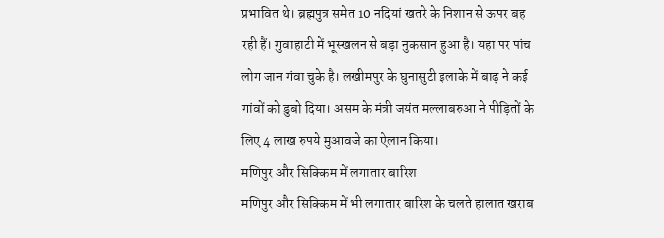प्रभावित थे। ब्रह्मपुत्र समेत 10 नदियां खतरे के निशान से ऊपर बह रही हैं। गुवाहाटी में भूस्खलन से बड़ा नुकसान हुआ है। यहा पर पांच लोग जान गंवा चुके है। लखीमपुर के घुनासुटी इलाके में बाढ़ ने कई गांवों को डुबो दिया। असम के मंत्री जयंत मल्लाबरुआ ने पीड़ितों के लिए 4 लाख रुपये मुआवजे का ऐलान किया।
मणिपुर और सिक्किम में लगातार बारिश
मणिपुर और सिक्किम में भी लगातार बारिश के चलते हालात खराब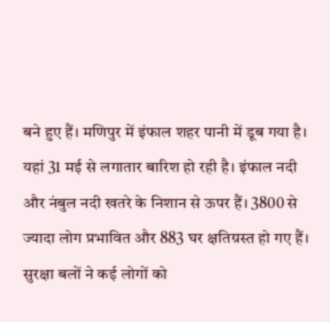बने हुए हैं। मणिपुर में इंफाल शहर पानी में डूब गया है। यहां 31 मई से लगातार बारिश हो रही है। इंफाल नदी और नंबुल नदी खतरे के निशान से ऊपर हैं। 3800 से ज्यादा लोग प्रभावित और 883 घर क्षतिग्रस्त हो गए हैं। सुरक्षा बलों ने कई लोगों को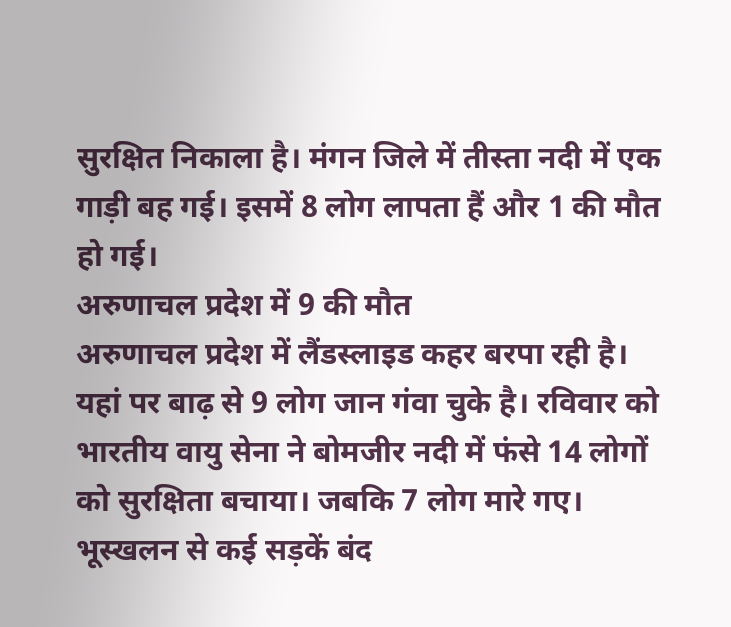सुरक्षित निकाला है। मंगन जिले में तीस्ता नदी में एक गाड़ी बह गई। इसमें 8 लोग लापता हैं और 1 की मौत हो गई।
अरुणाचल प्रदेश में 9 की मौत
अरुणाचल प्रदेश में लैंडस्लाइड कहर बरपा रही है। यहां पर बाढ़ से 9 लोग जान गंवा चुके है। रविवार को भारतीय वायु सेना ने बोमजीर नदी में फंसे 14 लोगों को सुरक्षिता बचाया। जबकि 7 लोग मारे गए। भूस्खलन से कई सड़कें बंद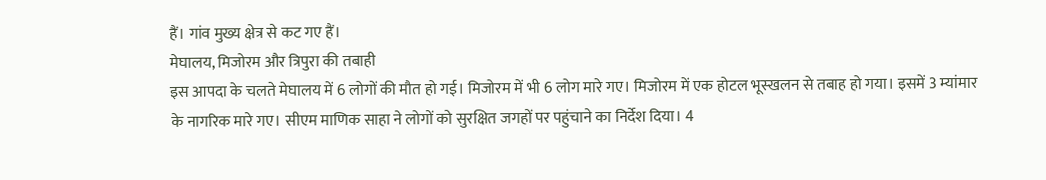हैं। गांव मुख्य क्षेत्र से कट गए हैं।
मेघालय, मिजोरम और त्रिपुरा की तबाही
इस आपदा के चलते मेघालय में 6 लोगों की मौत हो गई। मिजोरम में भी 6 लोग मारे गए। मिजोरम में एक होटल भूस्खलन से तबाह हो गया। इसमें 3 म्यांमार के नागरिक मारे गए। सीएम माणिक साहा ने लोगों को सुरक्षित जगहों पर पहुंचाने का निर्देश दिया। 4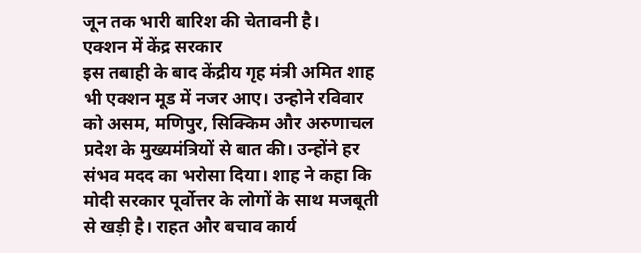जून तक भारी बारिश की चेतावनी है।
एक्शन में केंद्र सरकार
इस तबाही के बाद केंद्रीय गृह मंत्री अमित शाह भी एक्शन मूड में नजर आए। उन्होने रविवार को असम, मणिपुर, सिक्किम और अरुणाचल प्रदेश के मुख्यमंत्रियों से बात की। उन्होंने हर संभव मदद का भरोसा दिया। शाह ने कहा कि मोदी सरकार पूर्वोत्तर के लोगों के साथ मजबूती से खड़ी है। राहत और बचाव कार्य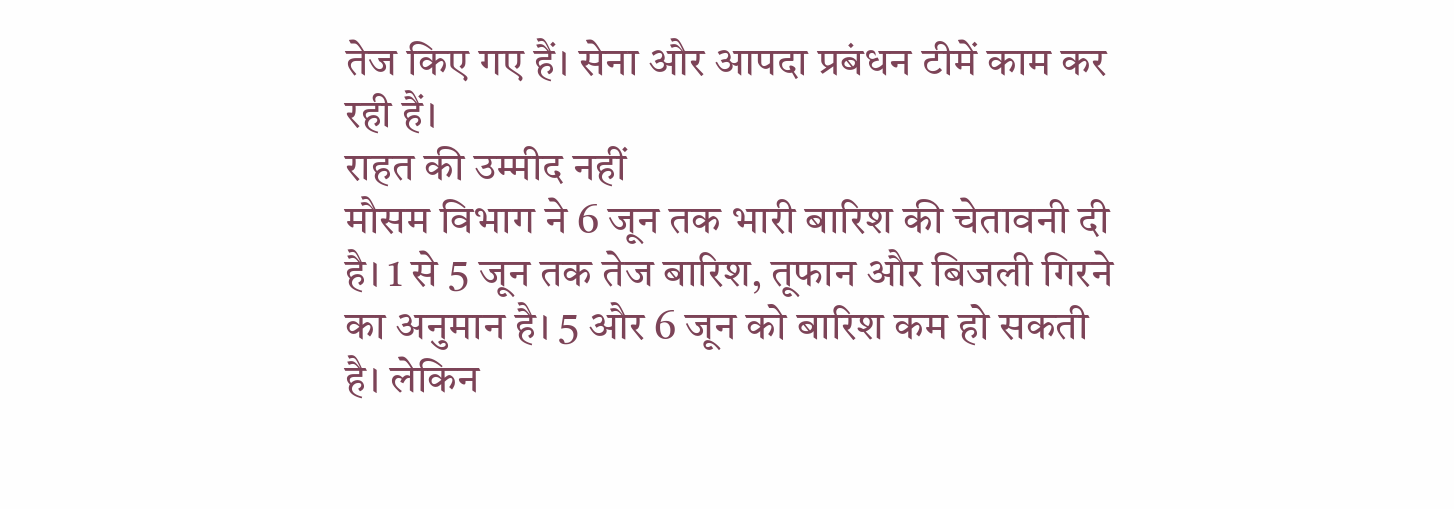तेज किए गए हैं। सेना और आपदा प्रबंधन टीमें काम कर रही हैं।
राहत की उम्मीद नहीं
मौसम विभाग ने 6 जून तक भारी बारिश की चेतावनी दी है। 1 से 5 जून तक तेज बारिश, तूफान और बिजली गिरने का अनुमान है। 5 और 6 जून को बारिश कम हो सकती है। लेकिन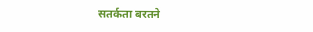सतर्कता बरतने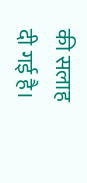की सलाह दी गई है।